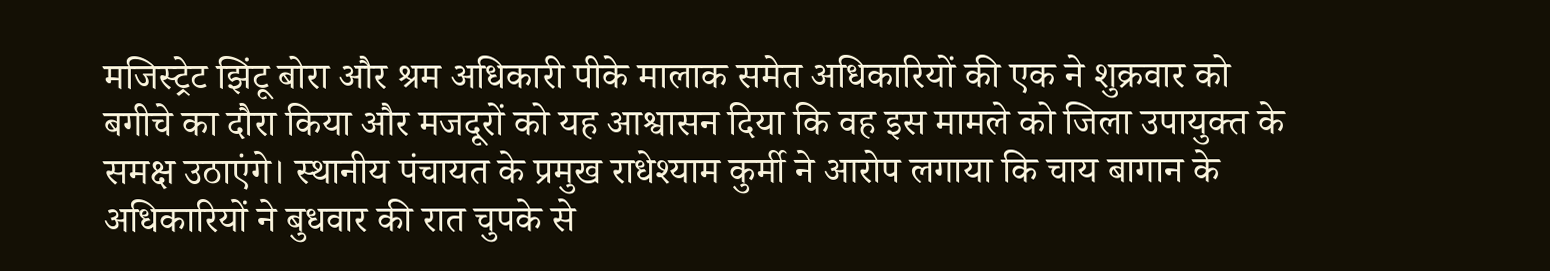मजिस्ट्रेट झिंटू बोरा और श्रम अधिकारी पीके मालाक समेत अधिकारियों की एक ने शुक्रवार को बगीचे का दौरा किया और मजदूरों को यह आश्वासन दिया कि वह इस मामले को जिला उपायुक्त के समक्ष उठाएंगे। स्थानीय पंचायत के प्रमुख राधेश्याम कुर्मी ने आरोप लगाया कि चाय बागान के अधिकारियों ने बुधवार की रात चुपके से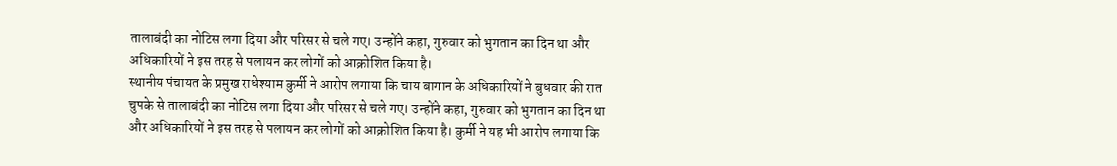तालाबंदी का नोटिस लगा दिया और परिसर से चले गए। उन्होंने कहा, गुरुवार को भुगतान का दिन था और अधिकारियों ने इस तरह से पलायन कर लोगों को आक्रोशित किया है।
स्थानीय पंचायत के प्रमुख राधेश्याम कुर्मी ने आरोप लगाया कि चाय बागान के अधिकारियों ने बुधवार की रात चुपके से तालाबंदी का नोटिस लगा दिया और परिसर से चले गए। उन्होंने कहा, गुरुवार को भुगतान का दिन था और अधिकारियों ने इस तरह से पलायन कर लोगों को आक्रोशित किया है। कुर्मी ने यह भी आरोप लगाया कि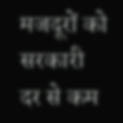मजदूरों को सरकारी दर से कम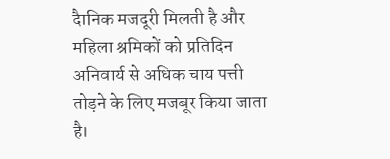दैानिक मजदूरी मिलती है और महिला श्रमिकों को प्रतिदिन अनिवार्य से अधिक चाय पत्ती तोड़ने के लिए मजबूर किया जाता है।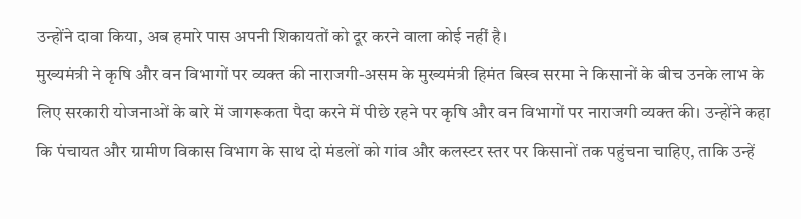उन्होंने दावा किया, अब हमारे पास अपनी शिकायतों को दूर करने वाला कोई नहीं है।
मुख्यमंत्री ने कृषि और वन विभागों पर व्यक्त की नाराजगी-असम के मुख्यमंत्री हिमंत बिस्व सरमा ने किसानों के बीच उनके लाभ के लिए सरकारी योजनाओं के बारे में जागरूकता पैदा करने में पीछे रहने पर कृषि और वन विभागों पर नाराजगी व्यक्त की। उन्होंने कहा कि पंचायत और ग्रामीण विकास विभाग के साथ दो मंडलों को गांव और कलस्टर स्तर पर किसानों तक पहुंचना चाहिए, ताकि उन्हें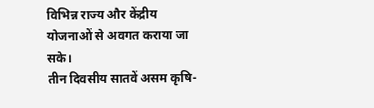विभिन्न राज्य और केंद्रीय योजनाओं से अवगत कराया जा सके।
तीन दिवसीय सातवें असम कृषि-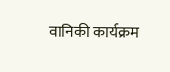वानिकी कार्यक्रम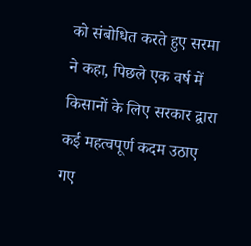को संबोधित करते हुए सरमा ने कहा, पिछले एक वर्ष में किसानों के लिए सरकार द्वारा कई महत्वपूर्ण कदम उठाए गए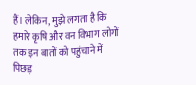हैं। लेकिन, मुझे लगता है कि हमारे कृषि और वन विभाग लोगों तक इन बातों को पहुंचाने में पिछड़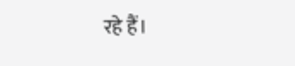रहे हैं।